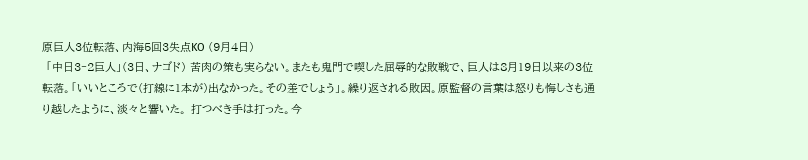原巨人3位転落、内海5回3失点KO (9月4日)
 「中日3‐2巨人」(3日、ナゴド) 苦肉の策も実らない。またも鬼門で喫した屈辱的な敗戦で、巨人は8月19日以来の3位転落。「いいところで(打線に1本が)出なかった。その差でしょう」。繰り返される敗因。原監督の言葉は怒りも悔しさも通り越したように、淡々と響いた。 打つべき手は打った。今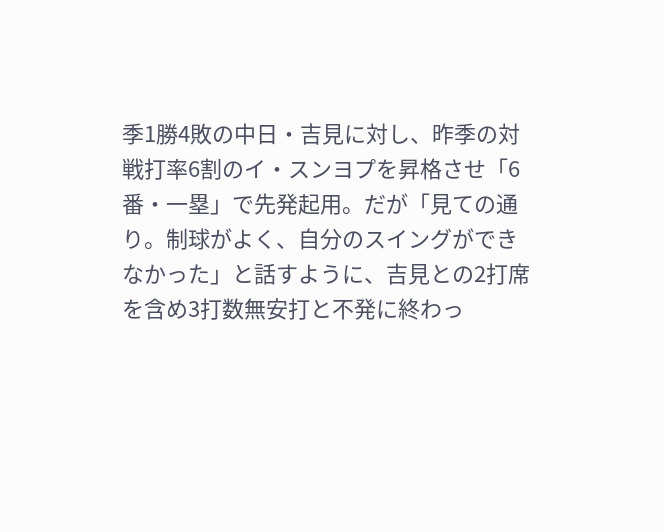季1勝4敗の中日・吉見に対し、昨季の対戦打率6割のイ・スンヨプを昇格させ「6番・一塁」で先発起用。だが「見ての通り。制球がよく、自分のスイングができなかった」と話すように、吉見との2打席を含め3打数無安打と不発に終わっ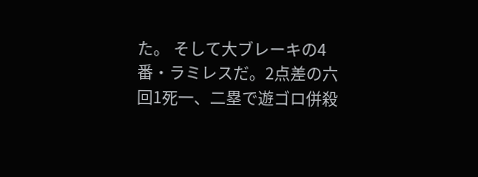た。 そして大ブレーキの4番・ラミレスだ。2点差の六回1死一、二塁で遊ゴロ併殺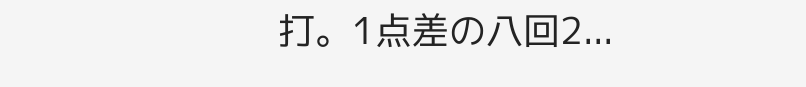打。1点差の八回2...